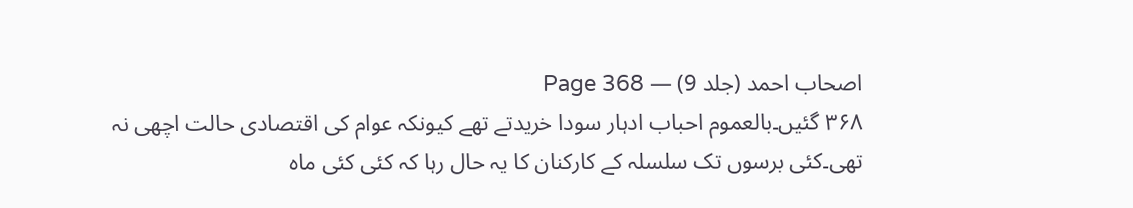اصحاب احمد (جلد 9) — Page 368
۳۶۸ گئیں۔بالعموم احباب ادہار سودا خریدتے تھے کیونکہ عوام کی اقتصادی حالت اچھی نہ تھی۔کئی برسوں تک سلسلہ کے کارکنان کا یہ حال رہا کہ کئی کئی ماہ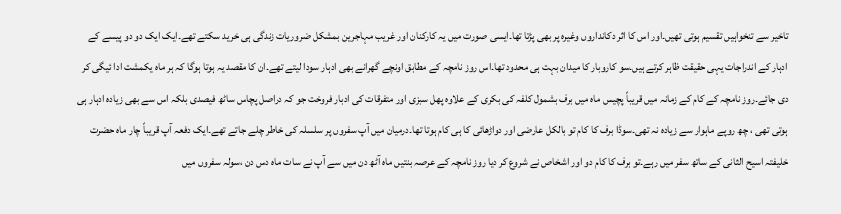تاخیر سے تنخواہیں تقسیم ہوتی تھیں۔اور اس کا اثر دکانداروں وغیرہ پر بھی پڑتا تھا۔ایسی صورت میں یہ کارکنان اور غریب مہاجرین بمشکل ضروریات زندگی ہی خرید سکتے تھے۔ایک ایک دو دو پیسے کے ادہار کے اندراجات یہی حقیقت ظاہر کرتے ہیں۔سو کاروبار کا میدان بہت ہی محدود تھا۔اس روز نامچہ کے مطابق اونچے گھرانے بھی ادہار سودا لیتے تھے۔ان کا مقصد یہ ہوتا ہوگا کہ ہر ماہ یکمشت ادا ئیگی کر دی جائے۔روز نامچہ کے کام کے زمانہ میں قریباً پچیس ماہ میں برف بشمول کلفہ کی بکری کے علاوہ پھل سبزی اور متفرقات کی ادبار فروخت جو کہ دراصل پچاس ساٹھ فیصدی بلکہ اس سے بھی زیادہ ادہار ہی ہوتی تھی ، چھ روپے ماہوار سے زیادہ نہ تھی۔سوڈا برف کا کام تو بالکل عارضی اور دواڑھائی کا ہی کام ہوتا تھا۔درمیان میں آپ سفروں پر سلسلہ کی خاطر چلے جاتے تھے۔ایک دفعہ آپ قریباً چار ماہ حضرت خلیفتہ اسیح الثانی کے ساتھ سفر میں رہے۔تو برف کا کام دو اور اشخاص نے شروع کر دیا روز نامچہ کے عرصہ بنتیں ماہ آٹھ دن میں سے آپ نے سات ماہ دس دن ،سولہ سفروں میں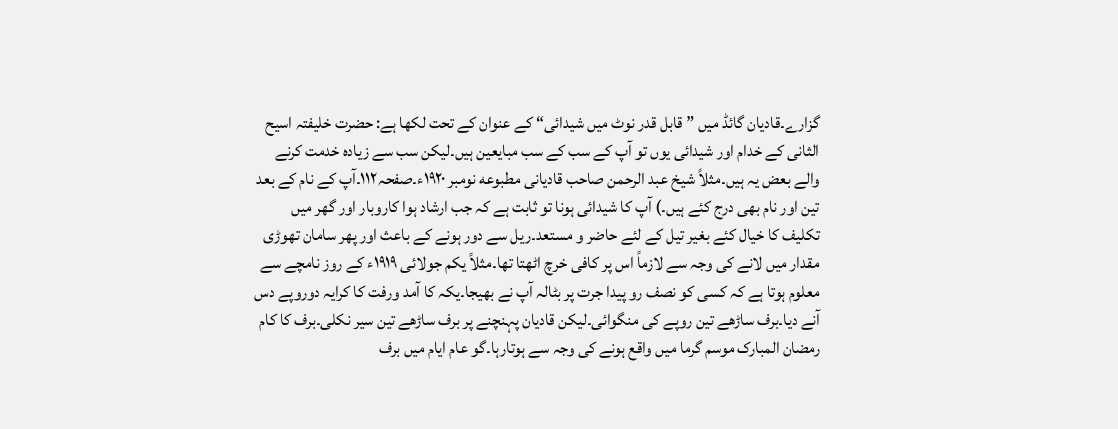گزارے۔قادیان گائڈ میں ” قابل قدر نوٹ میں شیدائی“ کے عنوان کے تحت لکھا ہے: حضرت خلیفتہ اسیح الثانی کے خدام اور شیدائی یوں تو آپ کے سب کے سب مبایعین ہیں۔لیکن سب سے زیادہ خدمت کرنے والے بعض یہ ہیں۔مثلاً شیخ عبد الرحمن صاحب قادیانی مطبوعه نومبر ۱۹۲۰ء۔صفحہ۱۱۲۔آپ کے نام کے بعد تین اور نام بھی درج کئے ہیں۔) آپ کا شیدائی ہونا تو ثابت ہے کہ جب ارشاد ہوا کاروبار اور گھر میں تکلیف کا خیال کئے بغیر تیل کے لئے حاضر و مستعد۔ریل سے دور ہونے کے باعث اور پھر سامان تھوڑی مقدار میں لانے کی وجہ سے لازماً اس پر کافی خرچ اٹھتا تھا۔مثلاً یکم جولائی ۱۹۱۹ء کے روز نامچے سے معلوم ہوتا ہے کہ کسی کو نصف رو پیدا جرت پر بٹالہ آپ نے بھیجا۔یکہ کا آمد ورفت کا کرایہ دوروپے دس آنے دیا۔برف ساڑھے تین روپے کی منگوائی۔لیکن قادیان پہنچنے پر برف ساڑھے تین سیر نکلی۔برف کا کام رمضان المبارک موسم گرما میں واقع ہونے کی وجہ سے ہوتارہا۔گو عام ایام میں برف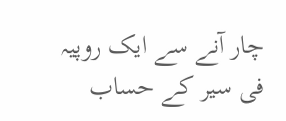چار آنے سے ایک روپیہ فی سیر کے حساب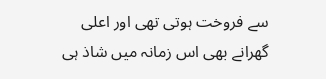سے فروخت ہوتی تھی اور اعلی گھرانے بھی اس زمانہ میں شاذ ہی